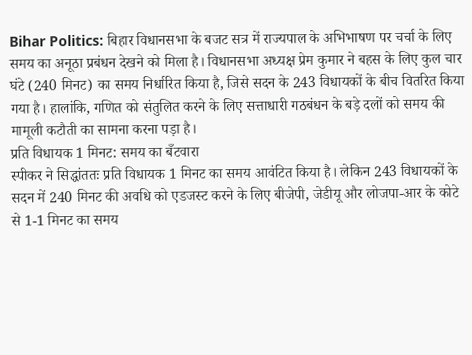Bihar Politics: बिहार विधानसभा के बजट सत्र में राज्यपाल के अभिभाषण पर चर्चा के लिए समय का अनूठा प्रबंधन देखने को मिला है। विधानसभा अध्यक्ष प्रेम कुमार ने बहस के लिए कुल चार घंटे (240 मिनट) का समय निर्धारित किया है, जिसे सदन के 243 विधायकों के बीच वितरित किया गया है। हालांकि, गणित को संतुलित करने के लिए सत्ताधारी गठबंधन के बड़े दलों को समय की मामूली कटौती का सामना करना पड़ा है।
प्रति विधायक 1 मिनट: समय का बँटवारा
स्पीकर ने सिद्धांततः प्रति विधायक 1 मिनट का समय आवंटित किया है। लेकिन 243 विधायकों के सदन में 240 मिनट की अवधि को एडजस्ट करने के लिए बीजेपी, जेडीयू और लोजपा-आर के कोटे से 1-1 मिनट का समय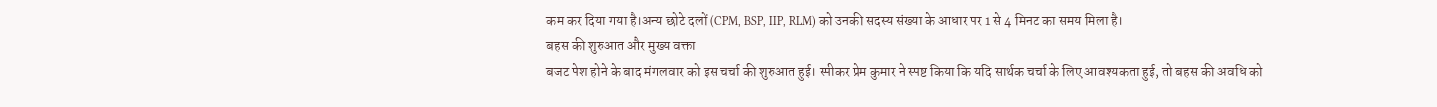कम कर दिया गया है।अन्य छोटे दलों (CPM, BSP, IIP, RLM) को उनकी सदस्य संख्या के आधार पर 1 से 4 मिनट का समय मिला है।
बहस की शुरुआत और मुख्य वक्ता
बजट पेश होने के बाद मंगलवार को इस चर्चा की शुरुआत हुई। स्पीकर प्रेम कुमार ने स्पष्ट किया कि यदि सार्थक चर्चा के लिए आवश्यकता हुई, तो बहस की अवधि को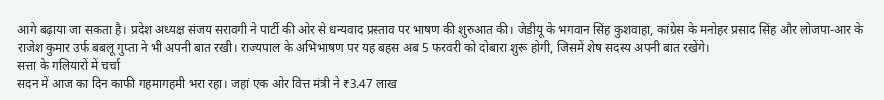आगे बढ़ाया जा सकता है। प्रदेश अध्यक्ष संजय सरावगी ने पार्टी की ओर से धन्यवाद प्रस्ताव पर भाषण की शुरुआत की। जेडीयू के भगवान सिंह कुशवाहा, कांग्रेस के मनोहर प्रसाद सिंह और लोजपा-आर के राजेश कुमार उर्फ बबलू गुप्ता ने भी अपनी बात रखी। राज्यपाल के अभिभाषण पर यह बहस अब 5 फरवरी को दोबारा शुरू होगी, जिसमें शेष सदस्य अपनी बात रखेंगे।
सत्ता के गलियारों में चर्चा
सदन में आज का दिन काफी गहमागहमी भरा रहा। जहां एक ओर वित्त मंत्री ने ₹3.47 लाख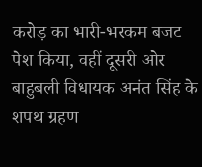करोड़ का भारी-भरकम बजट पेश किया, वहीं दूसरी ओर बाहुबली विधायक अनंत सिंह के शपथ ग्रहण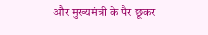और मुख्यमंत्री के पैर छूकर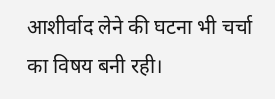आशीर्वाद लेने की घटना भी चर्चा का विषय बनी रही।